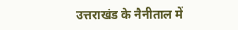उत्तराखंड के नैनीताल में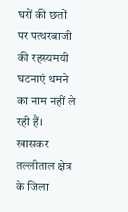घरों की छतों पर पत्थरबाजी की रहस्यमयी घटनाएं थमने का नाम नहीं ले रही हैं। खासकर तल्लीताल क्षेत्र के जिला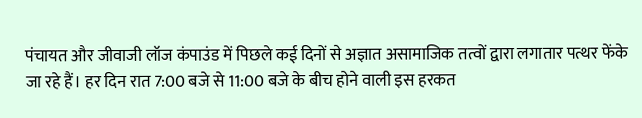पंचायत और जीवाजी लॉज कंपाउंड में पिछले कई दिनों से अज्ञात असामाजिक तत्वों द्वारा लगातार पत्थर फेंके जा रहे हैं। हर दिन रात 7:00 बजे से 11:00 बजे के बीच होने वाली इस हरकत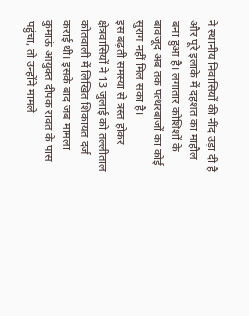ने स्थानीय निवासियों की नींद उड़ा दी है और पूरे इलाके में दहशत का माहौल बना हुआ है। लगातार कोशिशों के बावजूद अब तक पत्थरबाजों का कोई सुराग नहीं मिल सका है।
इस बढ़ती समस्या से त्रस्त होकर क्षेत्रवासियों ने 13 जुलाई को तल्लीताल कोतवाली में लिखित शिकायत दर्ज कराई थी। इसके बाद जब मामला कुमाऊं आयुक्त दीपक रावत के पास पहुंचा, तो उन्होंने मामले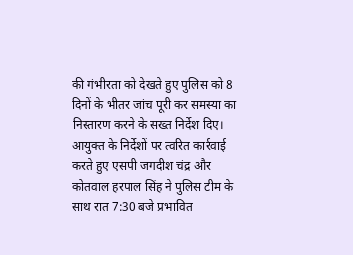की गंभीरता को देखते हुए पुलिस को 8 दिनों के भीतर जांच पूरी कर समस्या का निस्तारण करने के सख्त निर्देश दिए।
आयुक्त के निर्देशों पर त्वरित कार्रवाई करते हुए एसपी जगदीश चंद्र और कोतवाल हरपाल सिंह ने पुलिस टीम के साथ रात 7:30 बजे प्रभावित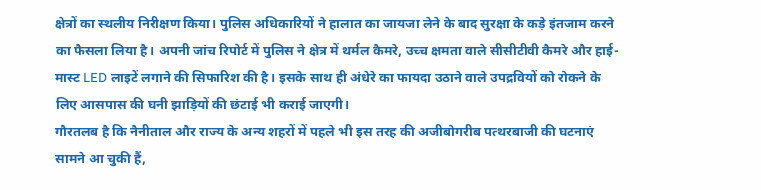क्षेत्रों का स्थलीय निरीक्षण किया। पुलिस अधिकारियों ने हालात का जायजा लेने के बाद सुरक्षा के कड़े इंतजाम करने का फैसला लिया है। अपनी जांच रिपोर्ट में पुलिस ने क्षेत्र में थर्मल कैमरे, उच्च क्षमता वाले सीसीटीवी कैमरे और हाई-मास्ट LED लाइटें लगाने की सिफारिश की है। इसके साथ ही अंधेरे का फायदा उठाने वाले उपद्रवियों को रोकने के लिए आसपास की घनी झाड़ियों की छंटाई भी कराई जाएगी।
गौरतलब है कि नैनीताल और राज्य के अन्य शहरों में पहले भी इस तरह की अजीबोगरीब पत्थरबाजी की घटनाएं सामने आ चुकी हैं,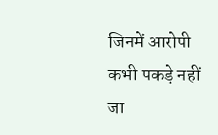जिनमें आरोपी कभी पकड़े नहीं जा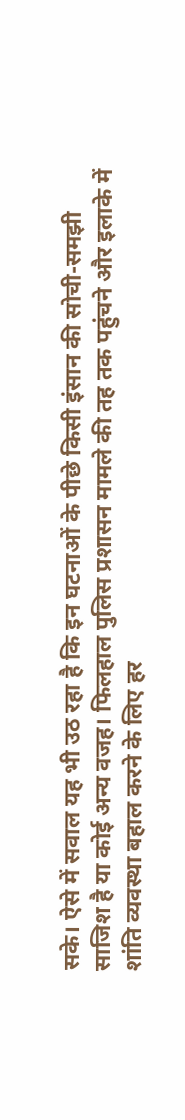सके। ऐसे में सवाल यह भी उठ रहा है कि इन घटनाओं के पीछे किसी इंसान की सोची-समझी साजिश है या कोई अन्य वजह। फिलहाल पुलिस प्रशासन मामले की तह तक पहुंचने और इलाके में शांति व्यवस्था बहाल करने के लिए हर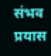संभव प्रयास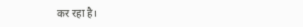कर रहा है।